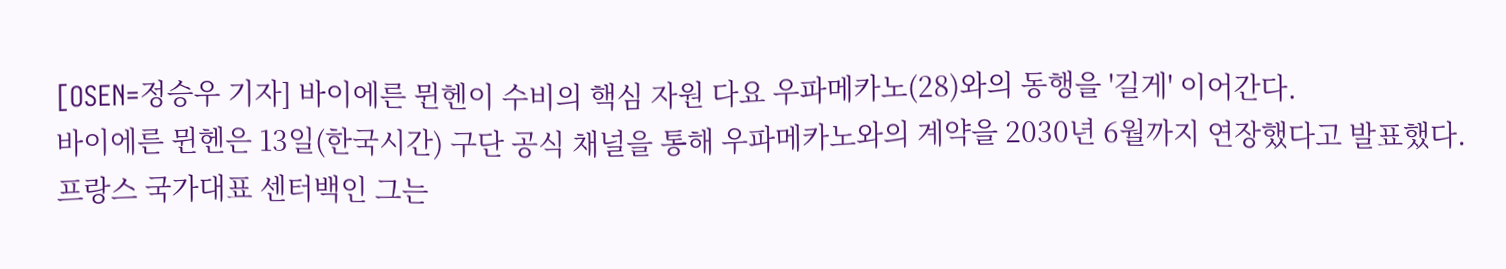[OSEN=정승우 기자] 바이에른 뮌헨이 수비의 핵심 자원 다요 우파메카노(28)와의 동행을 '길게' 이어간다.
바이에른 뮌헨은 13일(한국시간) 구단 공식 채널을 통해 우파메카노와의 계약을 2030년 6월까지 연장했다고 발표했다.
프랑스 국가대표 센터백인 그는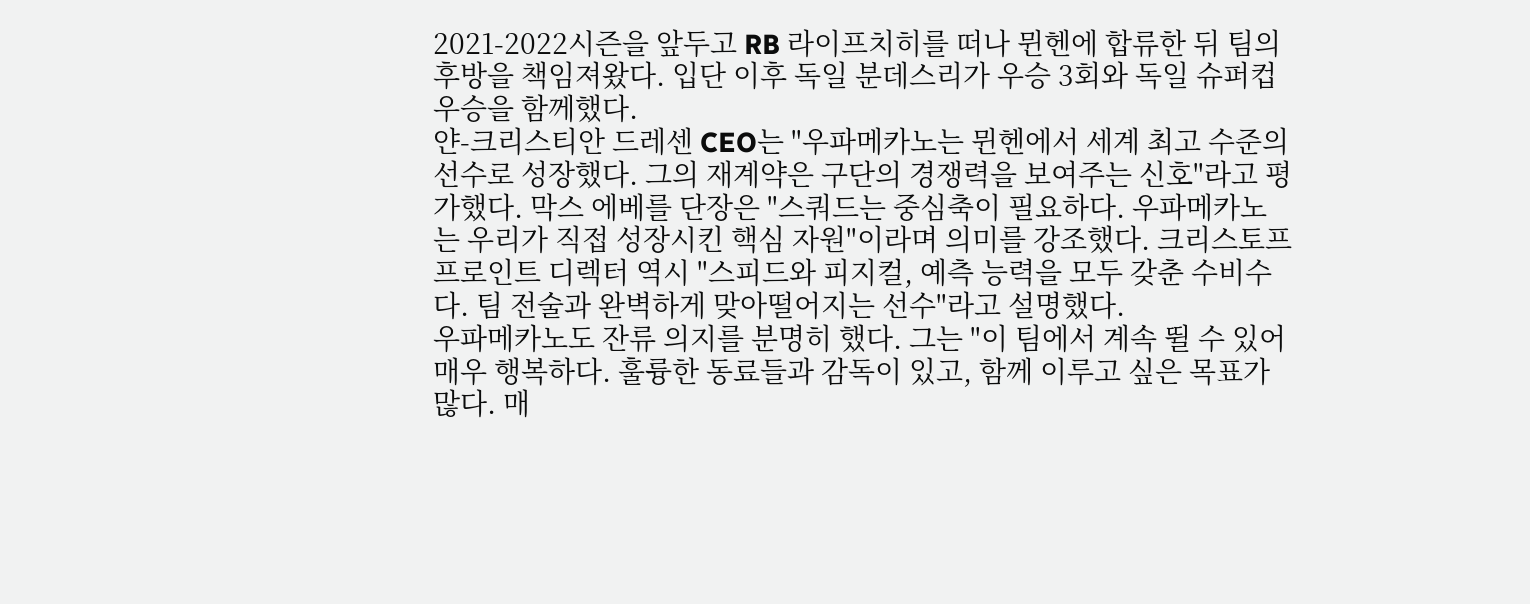2021-2022시즌을 앞두고 RB 라이프치히를 떠나 뮌헨에 합류한 뒤 팀의 후방을 책임져왔다. 입단 이후 독일 분데스리가 우승 3회와 독일 슈퍼컵 우승을 함께했다.
얀-크리스티안 드레센 CEO는 "우파메카노는 뮌헨에서 세계 최고 수준의 선수로 성장했다. 그의 재계약은 구단의 경쟁력을 보여주는 신호"라고 평가했다. 막스 에베를 단장은 "스쿼드는 중심축이 필요하다. 우파메카노는 우리가 직접 성장시킨 핵심 자원"이라며 의미를 강조했다. 크리스토프 프로인트 디렉터 역시 "스피드와 피지컬, 예측 능력을 모두 갖춘 수비수다. 팀 전술과 완벽하게 맞아떨어지는 선수"라고 설명했다.
우파메카노도 잔류 의지를 분명히 했다. 그는 "이 팀에서 계속 뛸 수 있어 매우 행복하다. 훌륭한 동료들과 감독이 있고, 함께 이루고 싶은 목표가 많다. 매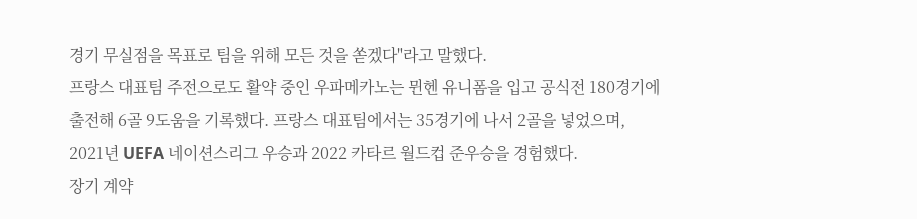경기 무실점을 목표로 팀을 위해 모든 것을 쏟겠다"라고 말했다.
프랑스 대표팀 주전으로도 활약 중인 우파메카노는 뮌헨 유니폼을 입고 공식전 180경기에 출전해 6골 9도움을 기록했다. 프랑스 대표팀에서는 35경기에 나서 2골을 넣었으며, 2021년 UEFA 네이션스리그 우승과 2022 카타르 월드컵 준우승을 경험했다.
장기 계약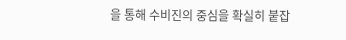을 통해 수비진의 중심을 확실히 붙잡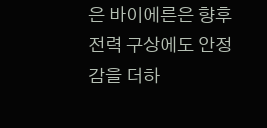은 바이에른은 향후 전력 구상에도 안정감을 더하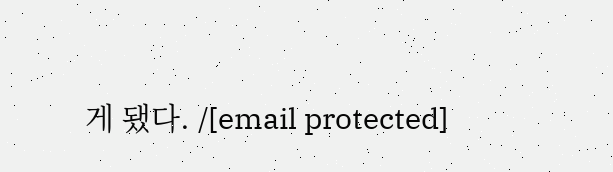게 됐다. /[email protected]